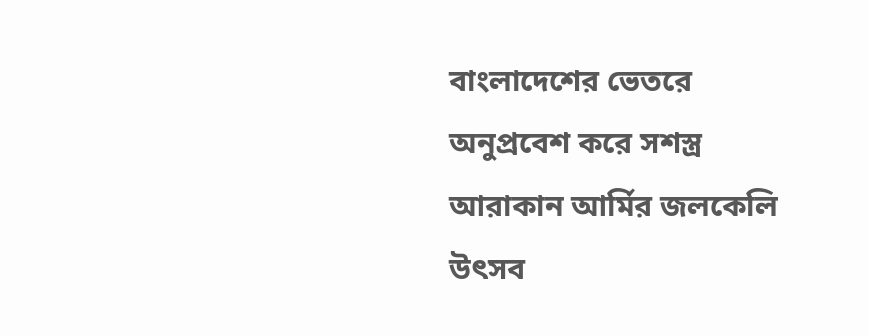বাংলাদেশের ভেতরে অনুপ্রবেশ করে সশস্ত্র আরাকান আর্মির জলকেলি উৎসব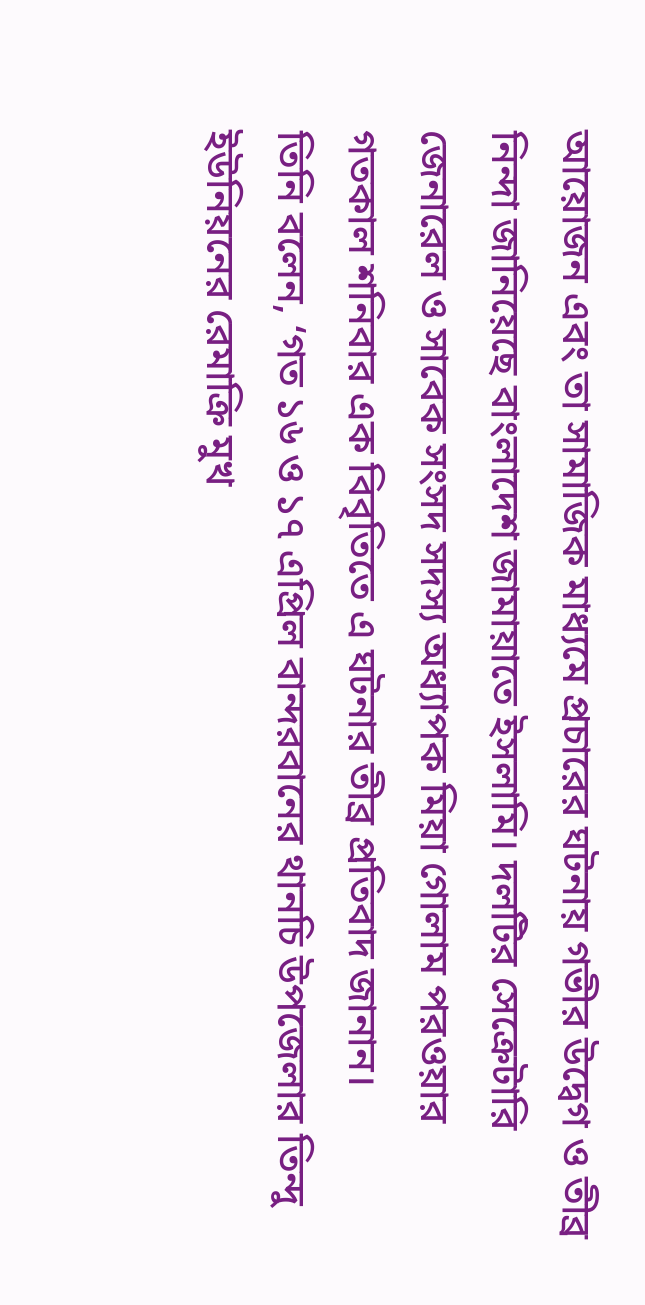আয়োজন এবং তা সামাজিক মাধ্যমে প্রচারের ঘটনায় গভীর উদ্বেগ ও তীব্র নিন্দা জানিয়েছে বাংলাদেশ জামায়াতে ইসলামি। দলটির সেক্রেটারি জেনারেল ও সাবেক সংসদ সদস্য অধ্যাপক মিয়া গোলাম পরওয়ার গতকাল শনিবার এক বিবৃতিতে এ ঘটনার তীব্র প্রতিবাদ জানান।
তিনি বলেন, ‘গত ১৬ ও ১৭ এপ্রিল বান্দরবানের থানচি উপজেলার তিন্দু ইউনিয়নের রেমাক্রি মুখ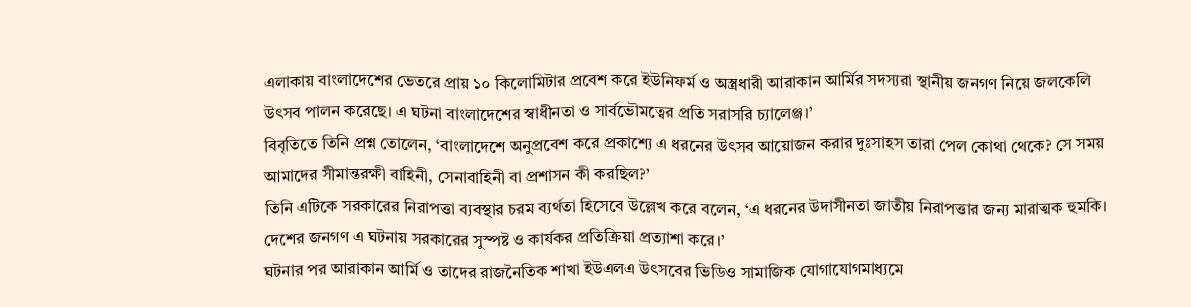এলাকায় বাংলাদেশের ভেতরে প্রায় ১০ কিলোমিটার প্রবেশ করে ইউনিফর্ম ও অস্ত্রধারী আরাকান আর্মির সদস্যরা স্থানীয় জনগণ নিয়ে জলকেলি উৎসব পালন করেছে। এ ঘটনা বাংলাদেশের স্বাধীনতা ও সার্বভৌমত্বের প্রতি সরাসরি চ্যালেঞ্জ।’
বিবৃতিতে তিনি প্রশ্ন তোলেন, ‘বাংলাদেশে অনুপ্রবেশ করে প্রকাশ্যে এ ধরনের উৎসব আয়োজন করার দুঃসাহস তারা পেল কোথা থেকে? সে সময় আমাদের সীমান্তরক্ষী বাহিনী, সেনাবাহিনী বা প্রশাসন কী করছিল?’
তিনি এটিকে সরকারের নিরাপত্তা ব্যবস্থার চরম ব্যর্থতা হিসেবে উল্লেখ করে বলেন, ‘এ ধরনের উদাসীনতা জাতীয় নিরাপত্তার জন্য মারাত্মক হুমকি। দেশের জনগণ এ ঘটনায় সরকারের সুস্পষ্ট ও কার্যকর প্রতিক্রিয়া প্রত্যাশা করে।’
ঘটনার পর আরাকান আর্মি ও তাদের রাজনৈতিক শাখা ইউএলএ উৎসবের ভিডিও সামাজিক যোগাযোগমাধ্যমে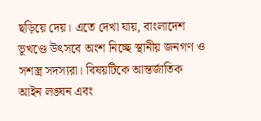ছড়িয়ে দেয়। এতে দেখা যায়, বাংলাদেশ ভূখণ্ডে উৎসবে অংশ নিচ্ছে স্থানীয় জনগণ ও সশস্ত্র সদস্যরা। বিষয়টিকে আন্তর্জাতিক আইন লঙ্ঘন এবং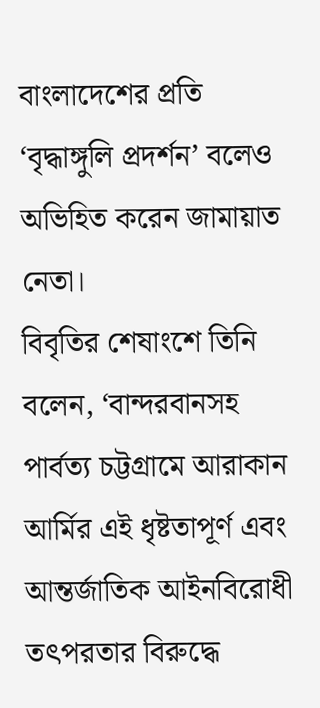বাংলাদেশের প্রতি ‘বৃদ্ধাঙ্গুলি প্রদর্শন’ বলেও অভিহিত করেন জামায়াত নেতা।
বিবৃতির শেষাংশে তিনি বলেন, ‘বান্দরবানসহ পার্বত্য চট্টগ্রামে আরাকান আর্মির এই ধৃষ্টতাপূর্ণ এবং আন্তর্জাতিক আইনবিরোধী তৎপরতার বিরুদ্ধে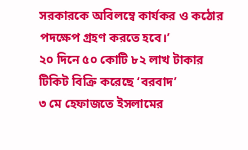সরকারকে অবিলম্বে কার্যকর ও কঠোর পদক্ষেপ গ্রহণ করতে হবে।’
২০ দিনে ৫০ কোটি ৮২ লাখ টাকার টিকিট বিক্রি করেছে ‘বরবাদ’
৩ মে হেফাজতে ইসলামের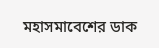মহাসমাবেশের ডাক